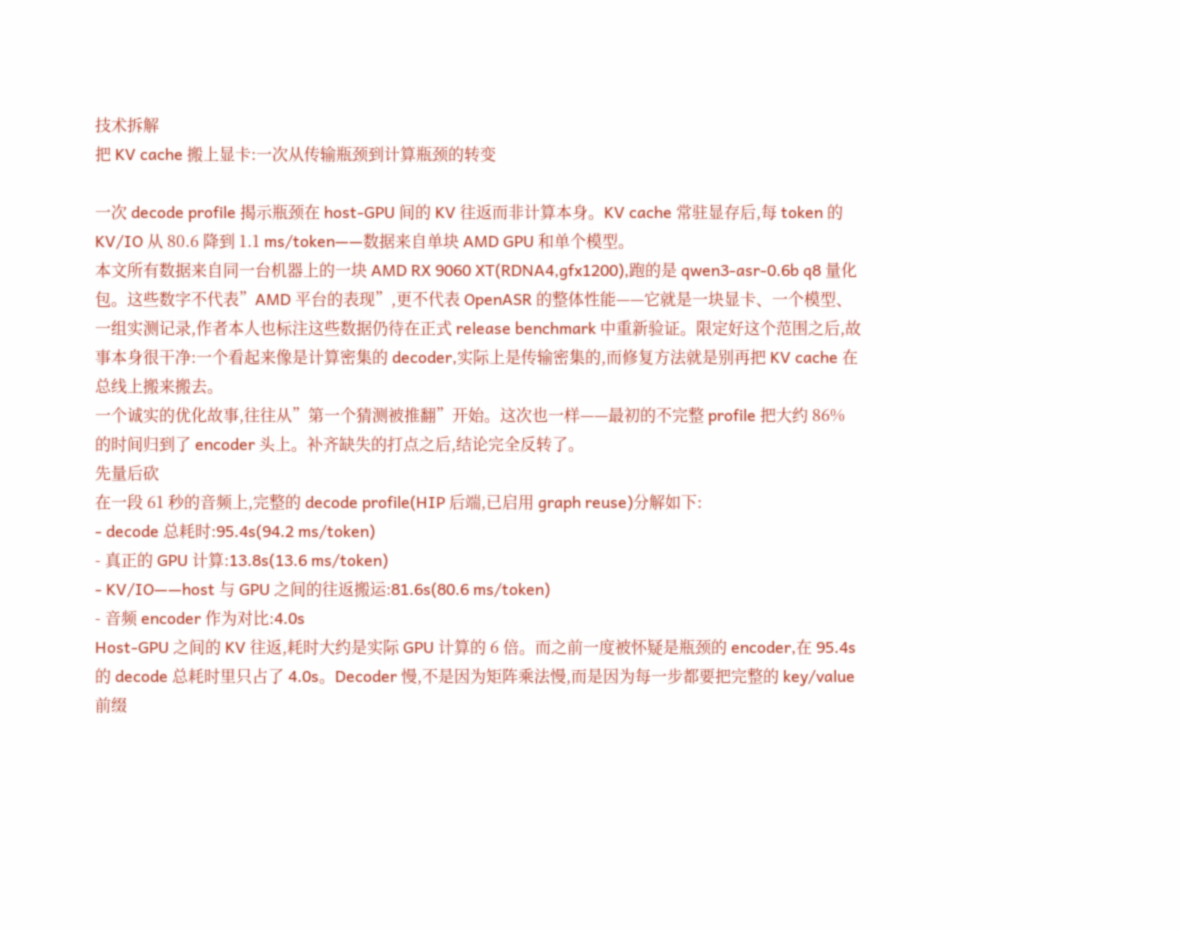技术拆解
把 KV cache 搬上显卡:一次从传输瓶颈到计算瓶颈的转变

一次 decode profile 揭示瓶颈在 host-GPU 间的 KV 往返而非计算本身。KV cache 常驻显存后,每 token 的 KV/IO 从 80.6 降到 1.1 ms/token——数据来自单块 AMD GPU 和单个模型。
本文所有数据来自同一台机器上的一块 AMD RX 9060 XT(RDNA4,gfx1200),跑的是 qwen3-asr-0.6b q8 量化包。这些数字不代表”AMD 平台的表现”,更不代表 OpenASR 的整体性能——它就是一块显卡、一个模型、一组实测记录,作者本人也标注这些数据仍待在正式 release benchmark 中重新验证。限定好这个范围之后,故事本身很干净:一个看起来像是计算密集的 decoder,实际上是传输密集的,而修复方法就是别再把 KV cache 在总线上搬来搬去。
一个诚实的优化故事,往往从”第一个猜测被推翻”开始。这次也一样——最初的不完整 profile 把大约 86% 的时间归到了 encoder 头上。补齐缺失的打点之后,结论完全反转了。
先量后砍
在一段 61 秒的音频上,完整的 decode profile(HIP 后端,已启用 graph reuse)分解如下:
- decode 总耗时:95.4s(94.2 ms/token)
- 真正的 GPU 计算:13.8s(13.6 ms/token)
- KV/IO——host 与 GPU 之间的往返搬运:81.6s(80.6 ms/token)
- 音频 encoder 作为对比:4.0s
Host-GPU 之间的 KV 往返,耗时大约是实际 GPU 计算的 6 倍。而之前一度被怀疑是瓶颈的 encoder,在 95.4s 的 decode 总耗时里只占了 4.0s。Decoder 慢,不是因为矩阵乘法慢,而是因为每一步都要把完整的 key/value 前缀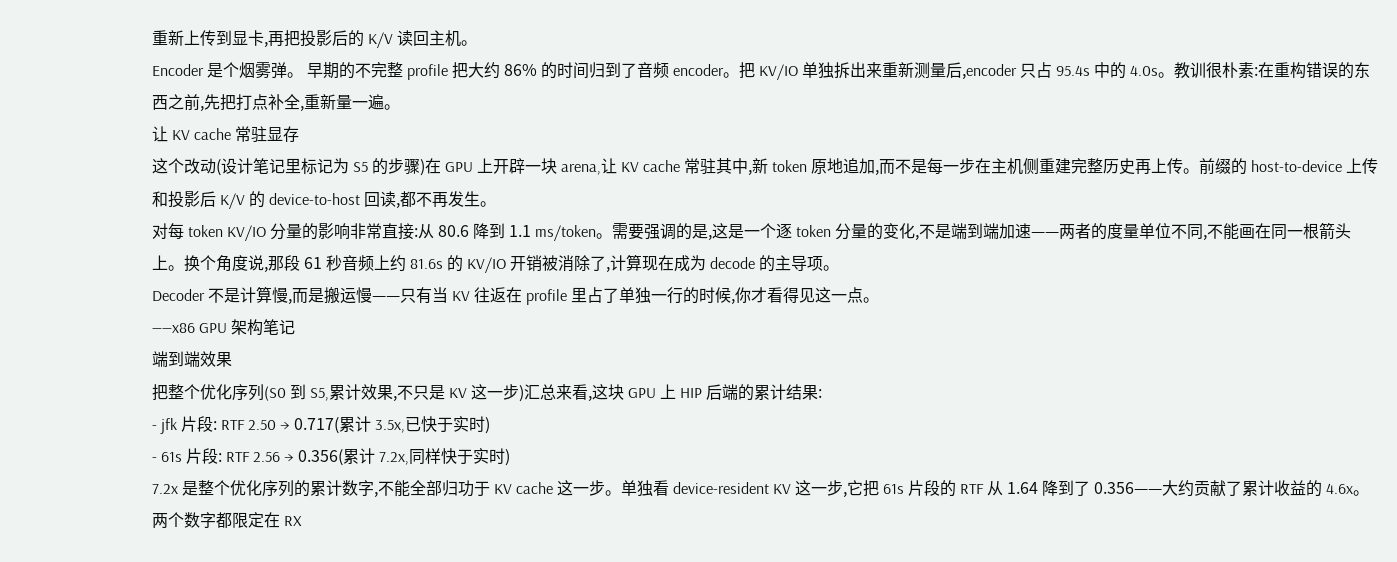重新上传到显卡,再把投影后的 K/V 读回主机。
Encoder 是个烟雾弹。 早期的不完整 profile 把大约 86% 的时间归到了音频 encoder。把 KV/IO 单独拆出来重新测量后,encoder 只占 95.4s 中的 4.0s。教训很朴素:在重构错误的东西之前,先把打点补全,重新量一遍。
让 KV cache 常驻显存
这个改动(设计笔记里标记为 S5 的步骤)在 GPU 上开辟一块 arena,让 KV cache 常驻其中,新 token 原地追加,而不是每一步在主机侧重建完整历史再上传。前缀的 host-to-device 上传和投影后 K/V 的 device-to-host 回读,都不再发生。
对每 token KV/IO 分量的影响非常直接:从 80.6 降到 1.1 ms/token。需要强调的是,这是一个逐 token 分量的变化,不是端到端加速——两者的度量单位不同,不能画在同一根箭头上。换个角度说,那段 61 秒音频上约 81.6s 的 KV/IO 开销被消除了,计算现在成为 decode 的主导项。
Decoder 不是计算慢,而是搬运慢——只有当 KV 往返在 profile 里占了单独一行的时候,你才看得见这一点。
——x86 GPU 架构笔记
端到端效果
把整个优化序列(S0 到 S5,累计效果,不只是 KV 这一步)汇总来看,这块 GPU 上 HIP 后端的累计结果:
- jfk 片段: RTF 2.50 → 0.717(累计 3.5x,已快于实时)
- 61s 片段: RTF 2.56 → 0.356(累计 7.2x,同样快于实时)
7.2x 是整个优化序列的累计数字,不能全部归功于 KV cache 这一步。单独看 device-resident KV 这一步,它把 61s 片段的 RTF 从 1.64 降到了 0.356——大约贡献了累计收益的 4.6x。两个数字都限定在 RX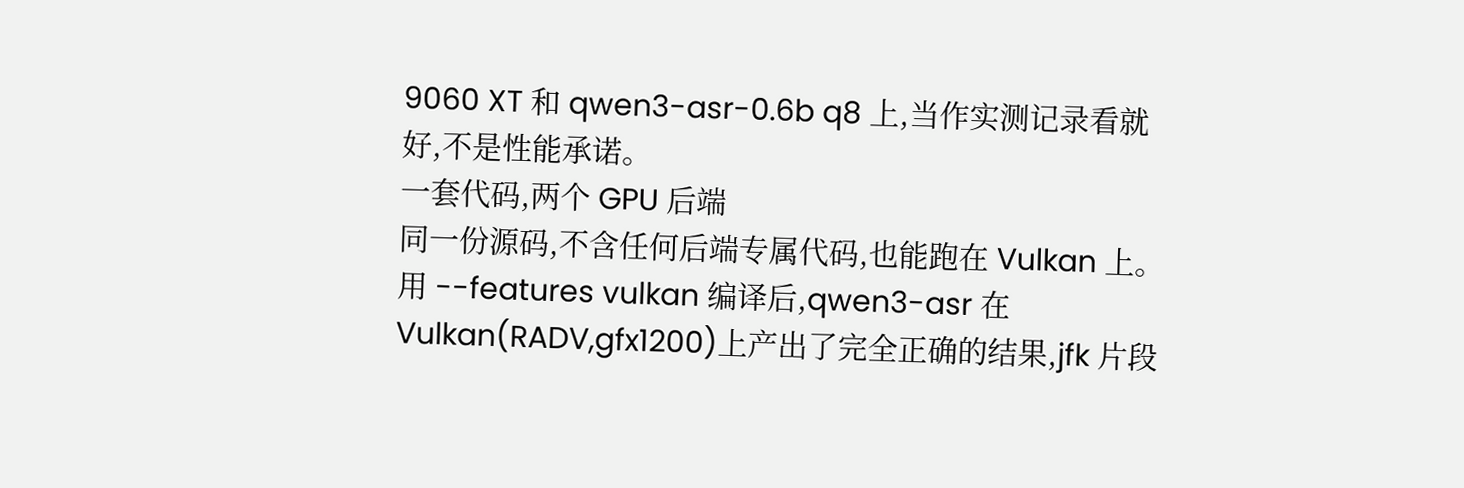9060 XT 和 qwen3-asr-0.6b q8 上,当作实测记录看就好,不是性能承诺。
一套代码,两个 GPU 后端
同一份源码,不含任何后端专属代码,也能跑在 Vulkan 上。用 --features vulkan 编译后,qwen3-asr 在 Vulkan(RADV,gfx1200)上产出了完全正确的结果,jfk 片段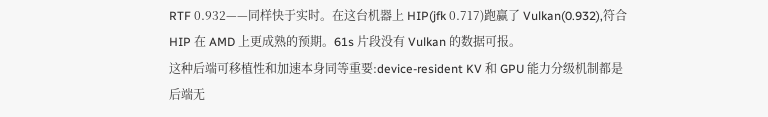RTF 0.932——同样快于实时。在这台机器上 HIP(jfk 0.717)跑赢了 Vulkan(0.932),符合 HIP 在 AMD 上更成熟的预期。61s 片段没有 Vulkan 的数据可报。
这种后端可移植性和加速本身同等重要:device-resident KV 和 GPU 能力分级机制都是后端无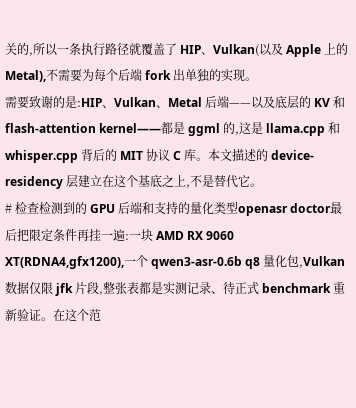关的,所以一条执行路径就覆盖了 HIP、Vulkan(以及 Apple 上的 Metal),不需要为每个后端 fork 出单独的实现。
需要致谢的是:HIP、Vulkan、Metal 后端——以及底层的 KV 和 flash-attention kernel——都是 ggml 的,这是 llama.cpp 和 whisper.cpp 背后的 MIT 协议 C 库。本文描述的 device-residency 层建立在这个基底之上,不是替代它。
# 检查检测到的 GPU 后端和支持的量化类型openasr doctor最后把限定条件再挂一遍:一块 AMD RX 9060 XT(RDNA4,gfx1200),一个 qwen3-asr-0.6b q8 量化包,Vulkan 数据仅限 jfk 片段,整张表都是实测记录、待正式 benchmark 重新验证。在这个范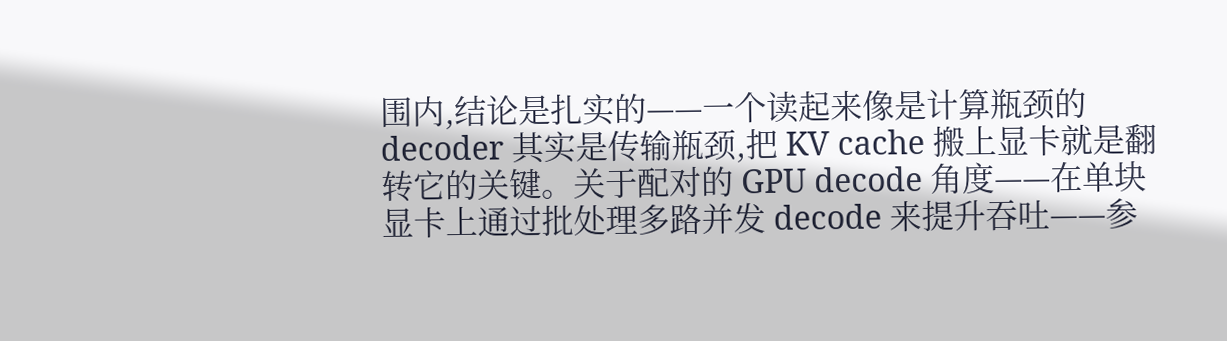围内,结论是扎实的——一个读起来像是计算瓶颈的 decoder 其实是传输瓶颈,把 KV cache 搬上显卡就是翻转它的关键。关于配对的 GPU decode 角度——在单块显卡上通过批处理多路并发 decode 来提升吞吐——参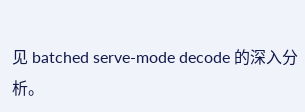见 batched serve-mode decode 的深入分析。